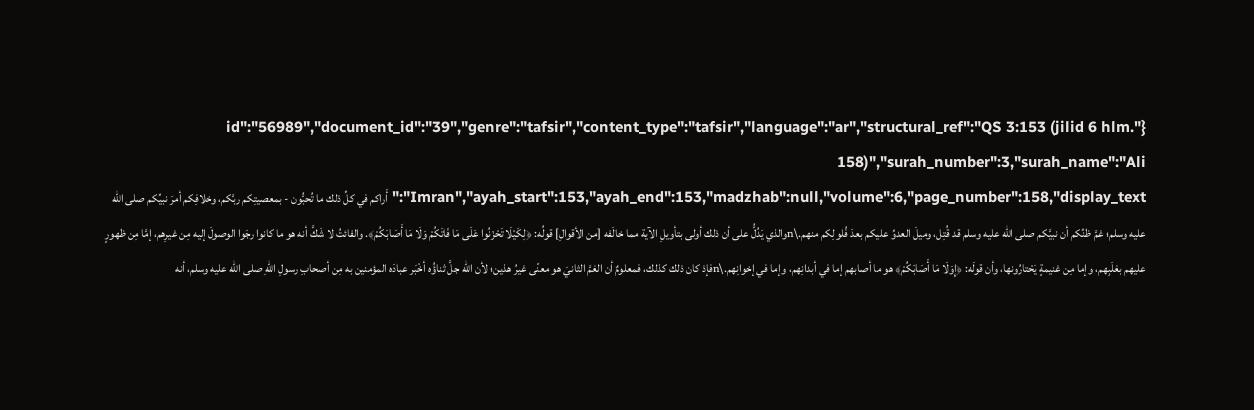{"id":"56989","document_id":"39","genre":"tafsir","content_type":"tafsir","language":"ar","structural_ref":"QS 3:153 (jilid 6 hlm. 158)","surah_number":3,"surah_name":"Ali Imran","ayah_start":153,"ayah_end":153,"madzhab":null,"volume":6,"page_number":158,"display_text":"أَراكم في كلِّ ذلك ما تُحبُّون - بمعصيتِكم ربَّكم، وخلافِكم أمرَ نبيِّكم صلى الله عليه وسلم؛ غمَّ ظنِّكم أن نبيَّكم صلى الله عليه وسلم قد قُتِل، وميلَ العدوِّ عليكم بعدَ فُلولِكم منهم.\nوالذي يَدُلُّ على أن ذلك أولى بتأويلِ الآية مما خالَفه [من الأقوالِ] قولُه: ﴿لِكَيْلَا تَحْزَنُوا عَلَى مَا فَاتَكُمْ وَلَا مَا أَصَابَكُمْ﴾. والفائتُ لا شَكَّ أنه هو ما كانوا رجَوا الوصولَ إليه مِن غيرِهم، إمَّا مِن ظهورٍ عليهم بغلَبِهم، وإما مِن غنيمةٍ يَحْتارُونها، وأن قولَه: ﴿إِوَلَا مَا أَصَابَكُمْ﴾ هو ما أصابهم إما في أبدانِهم، وإما في إخوانِهم.\nفإذ كان ذلك كذلك، فمعلومٌ أن الغمَّ الثانيَ هو معنًى غيرُ هذين؛ لأن الله جلَّ ثناؤُه أخْبَر عبادَه المؤمنين به مِن أصحابِ رسولِ اللهِ صلى الله عليه وسلم، أنه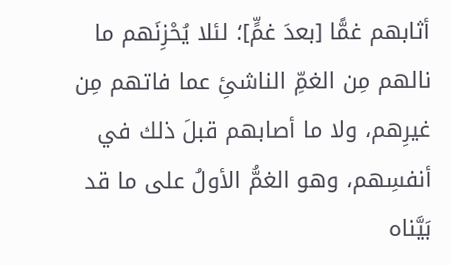أثابهم غمًّا [بعدَ غمٍّ]؛ لئلا يُحْزِنَهم ما نالهم مِن الغمِّ الناشئِ عما فاتهم مِن غيرِهم، ولا ما أصابهم قبلَ ذلك في أنفسِهم، وهو الغمُّ الأولُ على ما قد بَيَّناه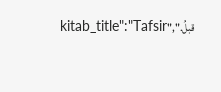قبلُ.","kitab_title":"Tafsir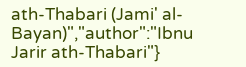ath-Thabari (Jami' al-Bayan)","author":"Ibnu Jarir ath-Thabari"}